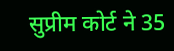सुप्रीम कोर्ट ने 35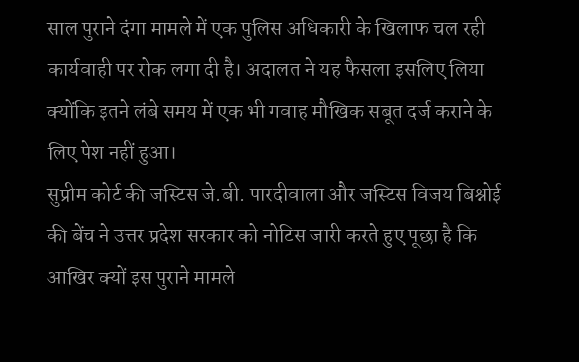साल पुराने दंगा मामले में एक पुलिस अधिकारी के खिलाफ चल रही कार्यवाही पर रोक लगा दी है। अदालत ने यह फैसला इसलिए लिया क्योंकि इतने लंबे समय में एक भी गवाह मौखिक सबूत दर्ज कराने के लिए पेश नहीं हुआ।
सुप्रीम कोर्ट की जस्टिस जे.बी. पारदीवाला और जस्टिस विजय बिश्नोई की बेंच ने उत्तर प्रदेश सरकार को नोटिस जारी करते हुए पूछा है कि आखिर क्यों इस पुराने मामले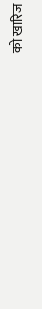को खारिज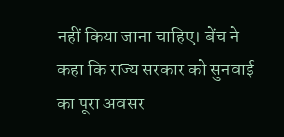नहीं किया जाना चाहिए। बेंच ने कहा कि राज्य सरकार को सुनवाई का पूरा अवसर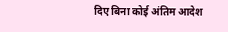दिए बिना कोई अंतिम आदेश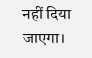नहीं दिया जाएगा।